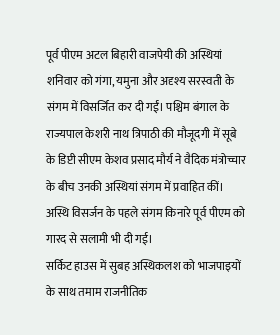पूर्व पीएम अटल बिहारी वाजपेयी की अस्थियां शनिवार को गंगा, यमुना और अदृश्य सरस्वती के संगम में विसर्जित कर दी गईं। पश्चिम बंगाल के राज्यपाल केशरी नाथ त्रिपाठी की मौजूदगी में सूबे के डिप्टी सीएम केशव प्रसाद मौर्य ने वैदिक मंत्रोच्चार के बीच उनकी अस्थियां संगम में प्रवाहित कीं। अस्थि विसर्जन के पहले संगम किनारे पूर्व पीएम को गारद से सलामी भी दी गई।
सर्किट हाउस में सुबह अस्थिकलश को भाजपाइयों के साथ तमाम राजनीतिक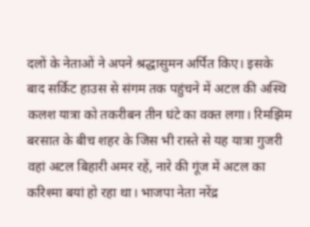दलों के नेताओं ने अपने श्रद्धासुमन अर्पित किए। इसके बाद सर्किट हाउस से संगम तक पहुंचने में अटल की अस्थि कलश यात्रा को तकरीबन तीन घंटे का वक्त लगा। रिमझिम बरसात के बीच शहर के जिस भी रास्ते से यह यात्रा गुजरी वहां अटल बिहारी अमर रहें, नारे की गूंज में अटल का करिश्मा बयां हो रहा था। भाजपा नेता नरेंद्र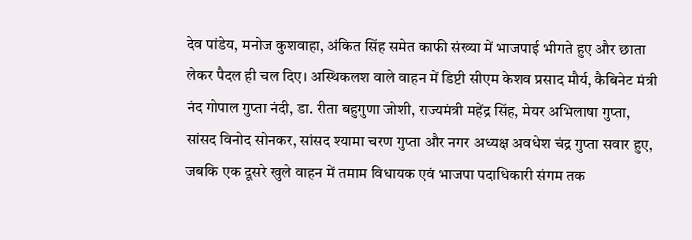देव पांडेय, मनोज कुशवाहा, अंकित सिंह समेत काफी संख्या में भाजपाई भीगते हुए और छाता लेकर पैदल ही चल दिए। अस्थिकलश वाले वाहन में डिप्टी सीएम केशव प्रसाद मौर्य, कैबिनेट मंत्री नंद गोपाल गुप्ता नंदी, डा. रीता बहुगुणा जोशी, राज्यमंत्री महेंद्र सिंह, मेयर अभिलाषा गुप्ता, सांसद विनोद सोनकर, सांसद श्यामा चरण गुप्ता और नगर अध्यक्ष अवधेश चंद्र गुप्ता सवार हुए, जबकि एक दूसरे खुले वाहन में तमाम विधायक एवं भाजपा पदाधिकारी संगम तक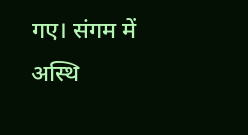गए। संगम में अस्थि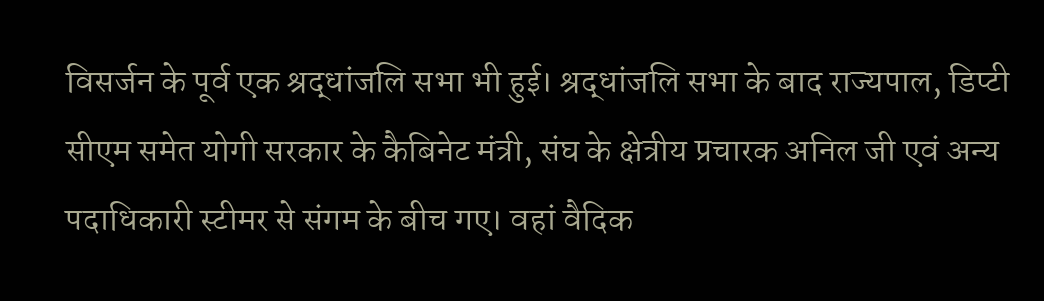विसर्जन के पूर्व एक श्रद्धांजलि सभा भी हुई। श्रद्धांजलि सभा के बाद राज्यपाल, डिप्टी सीएम समेत योगी सरकार के कैबिनेट मंत्री, संघ के क्षेत्रीय प्रचारक अनिल जी एवं अन्य पदाधिकारी स्टीमर से संगम के बीच गए। वहां वैदिक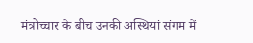मंत्रोच्चार के बीच उनकी अस्थियां संगम में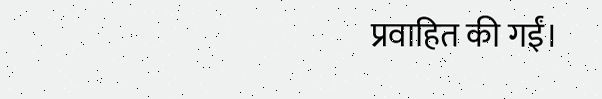प्रवाहित की गईं।